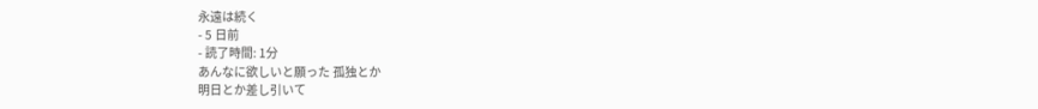永遠は続く
- 5 日前
- 読了時間: 1分
あんなに欲しいと願った 孤独とか
明日とか差し引いて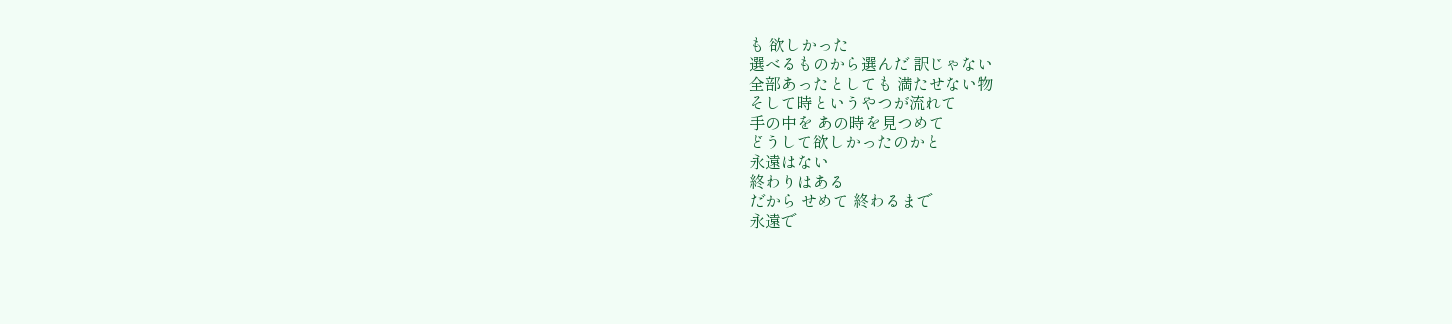も 欲しかった
選べるものから選んだ 訳じゃない
全部あったとしても 満たせない物
そして時というやつが流れて
手の中を あの時を見つめて
どうして欲しかったのかと
永遠はない
終わりはある
だから せめて 終わるまで
永遠で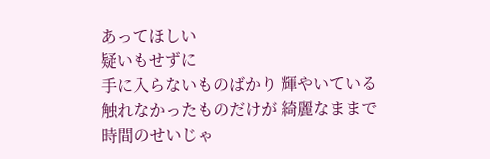あってほしい
疑いもせずに
手に入らないものばかり 輝やいている
触れなかったものだけが 綺麗なままで
時間のせいじゃ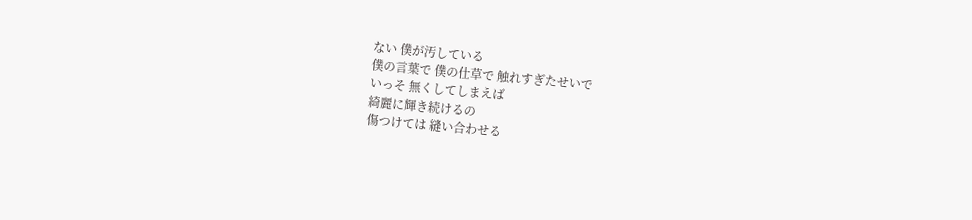ない 僕が汚している
僕の言葉で 僕の仕草で 触れすぎたせいで
いっそ 無くしてしまえば
綺麗に輝き続けるの
傷つけては 縫い合わせる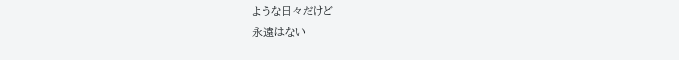ような日々だけど
永遠はない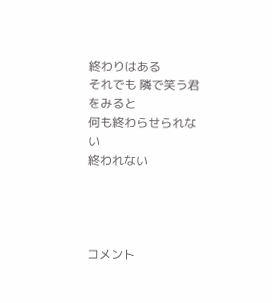終わりはある
それでも 隣で笑う君をみると
何も終わらせられない
終われない




コメント